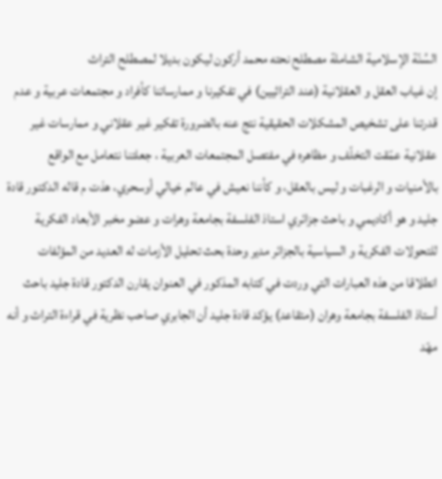السُنّة الإسلامية الشاملة مصطلح نحته محمد أركون ليكون بديلا لمصطلح التراث
إن غياب العقل و العقلانية (عند التراثيين) في تفكيرنا و ممارساتنا كأفراد و مجتمعات عربية و عدم قدرتنا على تشخيص المشكلات الحقيقية نتج عنه بالضرورة تفكير غير عقلاني و ممارسات غير عقلانية عمّقت التخلّف و مظاهره في مفتصل المجتمعات العربية ، جعلتنا نتعامل مع الواقع بالأمنيات و الرغبات و ليس بالعقل، و كأننا نعيش في عالم خيالي أوسحري، هذت م قاله الدكتور قادة جليد و هو أكاديمي و باحث جزائري استاذ الفلسفة بجامعة وهرات و عضو مخبر الأبعاد الفكرية للتحولات الفكرية و السياسية بالجزائر مدير وحدة بحث تحليل الأزمات له العديد من المؤلفات
انطلاقا من هذه العبارات التي وردت في كتابه المذكور في العنوان يقارن الدكتور قادة جليد باحث أستاذ الفلسفة بجامعة وهران (متقاعد) يؤكد قادة جليد أن الجابري صاحب نظرية في قراءة التراث و أنه مهّد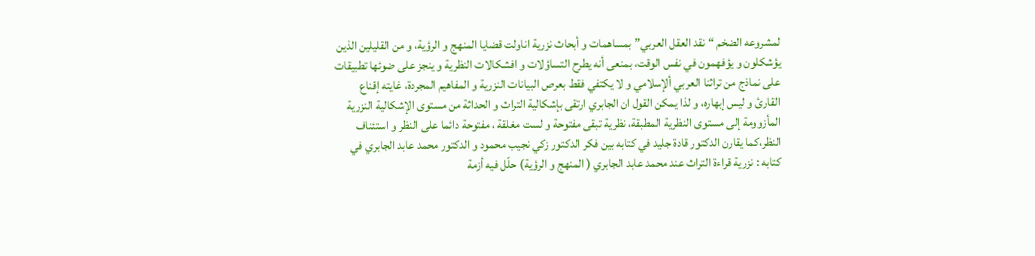لمشروعه الضخم “ نقد العقل العربي” بمساهمات و أبحاث نزرية اناولت قضايا المنهج و الرؤية، و من القليلين الذين يؤشكلون و يؤفهمون في نفس الوقت، بمنعى أنه يطرح التساؤلات و افشكالات النظرية و ينجز على ضوئها تطبيقات على نماذج من تراثنا العربي ألإسلامي و لا يكتفي فقط بعرص البيانات النزرية و المفاهيم المجردة، غايته إقناع القارئ و ليس إبهاره، و لذا يمكن القول ان الجابري ارتقى بإشكالية التراث و الحداثة من مستوى الإشكالية النزرية المأزوومة إلى مستوى النظرية المطبقة، نظرية تبقى مفتوحة و لست مغلقة ، مفتوحة دائما على النظر و استئناف النظر،كما يقارن الدكتور قادة جليد في كتابه بين فكر الدكتور زكي نجيب محمود و الدكتور محمد عابد الجابري في كتابه : نزرية قراءة التراث عند محمد عابد الجابري ( المنهج و الرؤية) حلّل فيه أزمة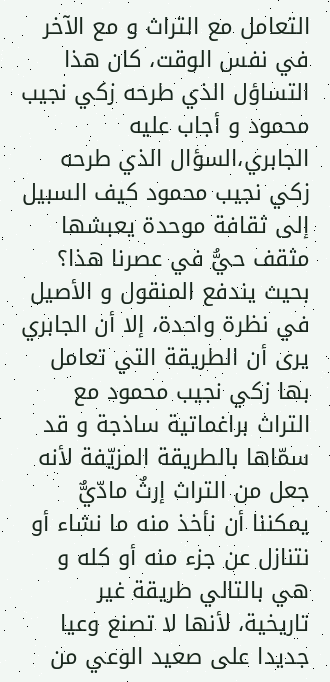التعامل مع التراث و مع الآخر في نفس الوقت، كان هذا التساؤل الذي طرحه زكي نجيب محمود و أجاب عليه الجابري،السؤال الذي طرحه زكي نجيب محمود كيف السبيل إلى ثقافة موحدة يعبشها مثقف حيُّ في عصرنا هذا؟ بحيث يندفع المنقول و الأصيل في نظرة واحدة، إلا أن الجابري يرى أن الطريقة التي تعامل بها زكي نجيب محمود مع التراث براغماتية ساذجة و قد سمّاها بالطريقة المزيّفة لأنه جعل من التراث إرثٌ مادّيٌّ يمكننا أن نأخذ منه ما نشاء أو نتنازل عن جزء منه أو كله و هي بالتالي طريقة غير تاريخية، لأنها لا تصنع وعيا جديدا على صعيد الوعي من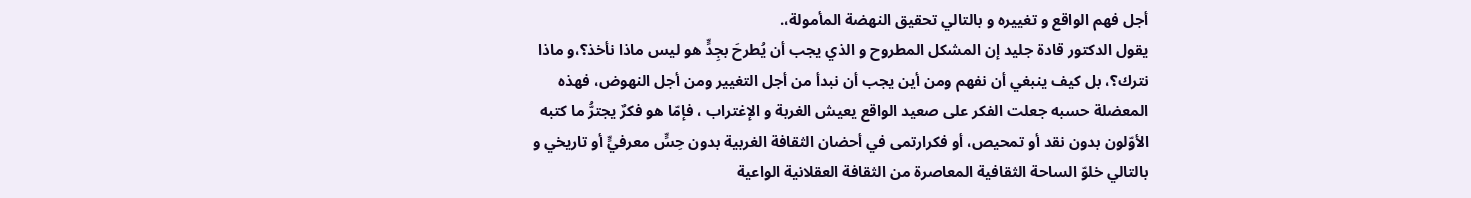أجل فهم الواقع و تغييره و بالتالي تحقيق النهضة المأمولة،.
يقول الدكتور قادة جليد إن المشكل المطروح و الذي يجب أن يُطرحَ بجِدٍّ هو ليس ماذا نأخذ؟،و ماذا نترك؟، بل كيف ينبغي أن نفهم ومن أين يجب أن نبدأ من أجل التغيير ومن أجل النهوض، فهذه المعضلة حسبه جعلت الفكر على صعيد الواقع يعيش الغربة و الإغتراب ، فإمّا هو فكرٌ يجترُّ ما كتبه الأوّلون بدون نقد أو تمحيص، أو فكرارتمى في أحضان الثقافة الغربية بدون حِسٍّ معرفيٍّ أو تاريخي و بالتالي خلوّ الساحة الثقافية المعاصرة من الثقافة العقلانية الواعية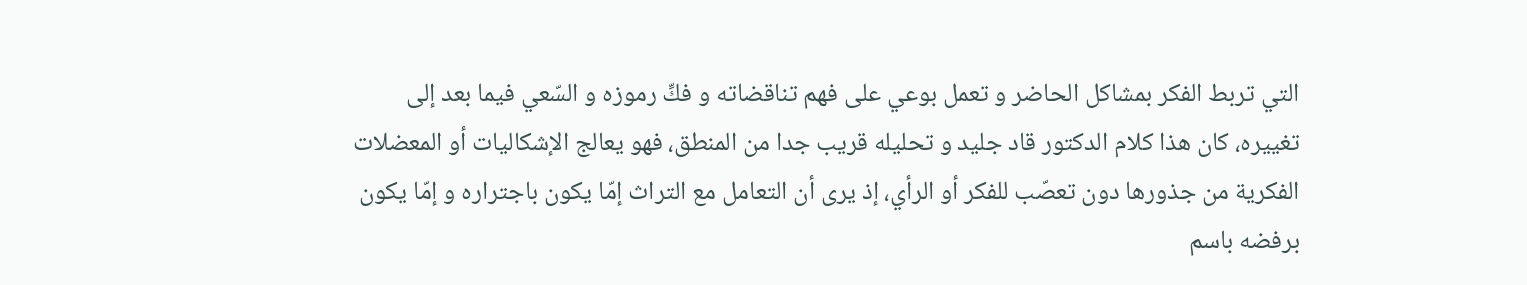التي تربط الفكر بمشاكل الحاضر و تعمل بوعي على فهم تناقضاته و فكِّ رموزه و السّعي فيما بعد إلى تغييره، كان هذا كلام الدكتور قاد جليد و تحليله قريب جدا من المنطق، فهو يعالج الإشكاليات أو المعضلات الفكرية من جذورها دون تعصّب للفكر أو الرأي، إذ يرى أن التعامل مع التراث إمّا يكون باجتراره و إمّا يكون برفضه باسم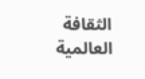الثقافة العالمية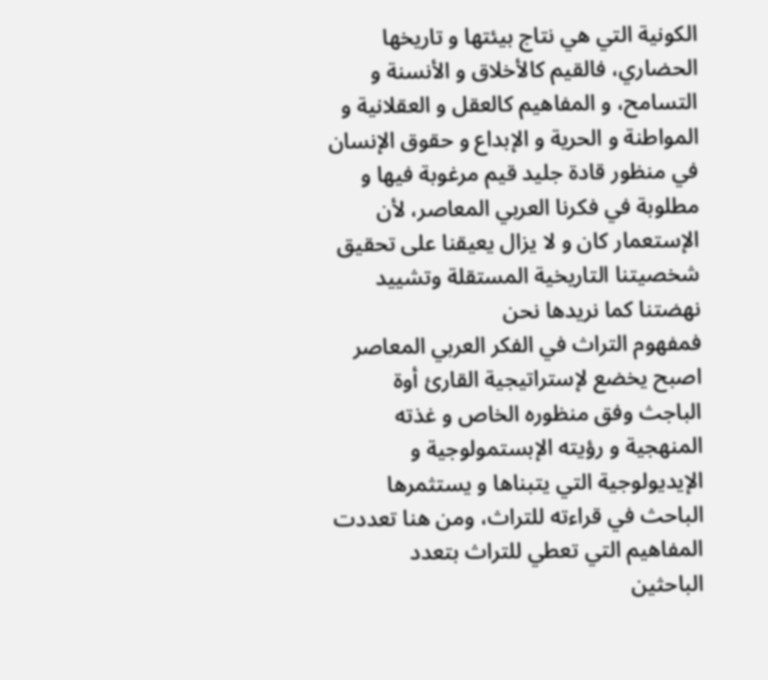الكونية التي هي نتاج بيئتها و تاريخها الحضاري، فالقيم كالأخلاق و الأنسنة و التسامح، و المفاهيم كالعقل و العقلانية و المواطنة و الحرية و الإبداع و حقوق الإنسان في منظور قادة جليد قيم مرغوبة فيها و مطلوبة في فكرنا العربي المعاصر، لأن الإستعمار كان و لا يزال يعيقنا على تحقيق شخصيتنا التاريخية المستقلة وتشييد نهضتنا كما نريدها نحن
فمفهوم التراث في الفكر العربي المعاصر اصبح يخضع لإستراتيجية القارئ أوة الباجث وفق منظوره الخاص و غذته المنهجية و رؤيته الإبستمولوجية و الإيديولوجية التي يتبناها و يستثمرها الباحث في قراءته للتراث، ومن هنا تعددت المفاهيم التي تعطي للتراث بتعدد الباحثين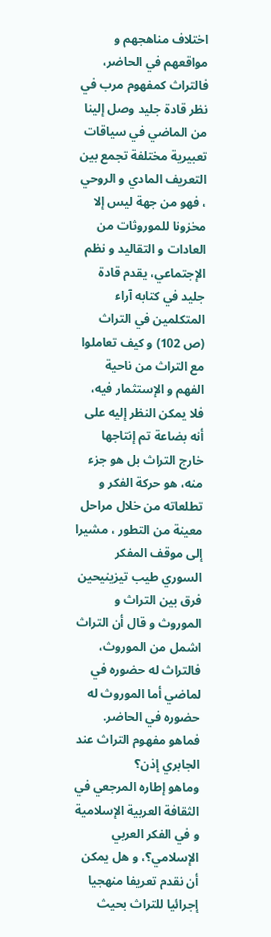اختلاف مناهجهم و مواقعهم في الحاضر، فالتراث كمفهوم مرب في نظر قادة جليد وصل إلينا من الماضي في سياقات تعبيرية مختلفة تجمع بين التعريف المادي و الروحي ، فهو من جهة ليس إلا مخزونا للموروثات من العادات و التقاليد و نظم الإجتماعي، يقدم قادة جليد في كتابه آراء المتكلمين في التراث (ص 102) و كيف تعاملوا مع التراث من ناحية الفهم و الإستثمار فيه، فلا يمكن النظر إليه على أنه بضاعة تم إنتاجها خارج التراث بل هو جزء منه، هو حركة الفكر و تطلعاته من خلال مراحل معينة من التطور ، مشيرا إلى موقف المفكر السوري طيب تيزينيحين فرق بين التراث و الموروث و قال أن التراث اشمل من الموروث، فالتراث له حضوره في لماضي أما الموروث له حضوره في الحاضر.
فماهو مفهوم التراث عند الجابري إذن؟
وماهو إطاره المرجعي في الثقافة العربية الإسلامية و في الفكر العربي الإسلامي؟، و هل يمكن أن نقدم تعريفا منهجيا إجرائيا للتراث بحيث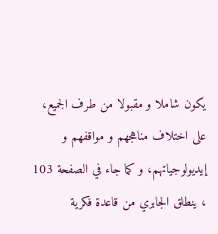يكون شاملا و مقبولا من طرف الجميع، على اختلاف مناهجهم و مواقفهم و إيديولوجياتهم، و كما جاء في الصفحة 103 ، ينطلق الجابري من قاعدة فكرية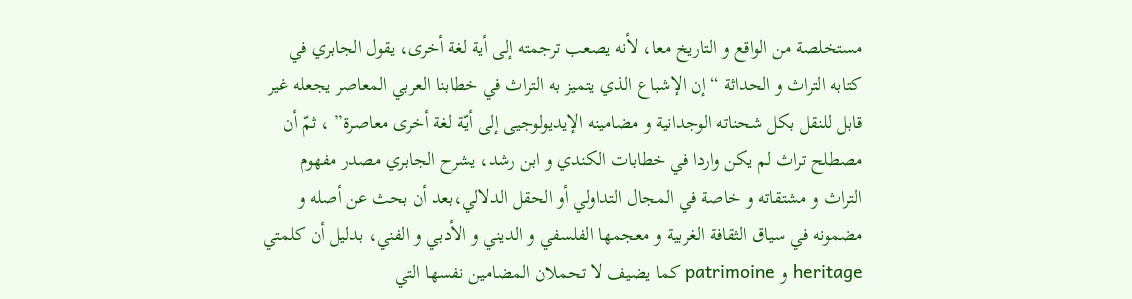مستخلصة من الواقع و التاريخ معا، لأنه يصعب ترجمته إلى أية لغة أخرى، يقول الجابري في كتابه التراث و الحداثة “ إن الإشباع الذي يتميز به التراث في خطابنا العربي المعاصر يجعله غير قابل للنقل بكل شحناته الوجدانية و مضامينه الإيديولوجيى إلى أيّة لغة أخرى معاصرة” ، ثمّ أن مصطلح تراث لم يكن واردا في خطابات الكندي و ابن رشد، يشرح الجابري مصدر مفهوم التراث و مشتقاته و خاصة في المجال التداولي أو الحقل الدلالي،بعد أن بحث عن أصله و مضمونه في سياق الثقافة الغربية و معجمها الفلسفي و الديني و الأدبي و الفني، بدليل أن كلمتي heritage و patrimoine كما يضيف لا تحملان المضامين نفسها التي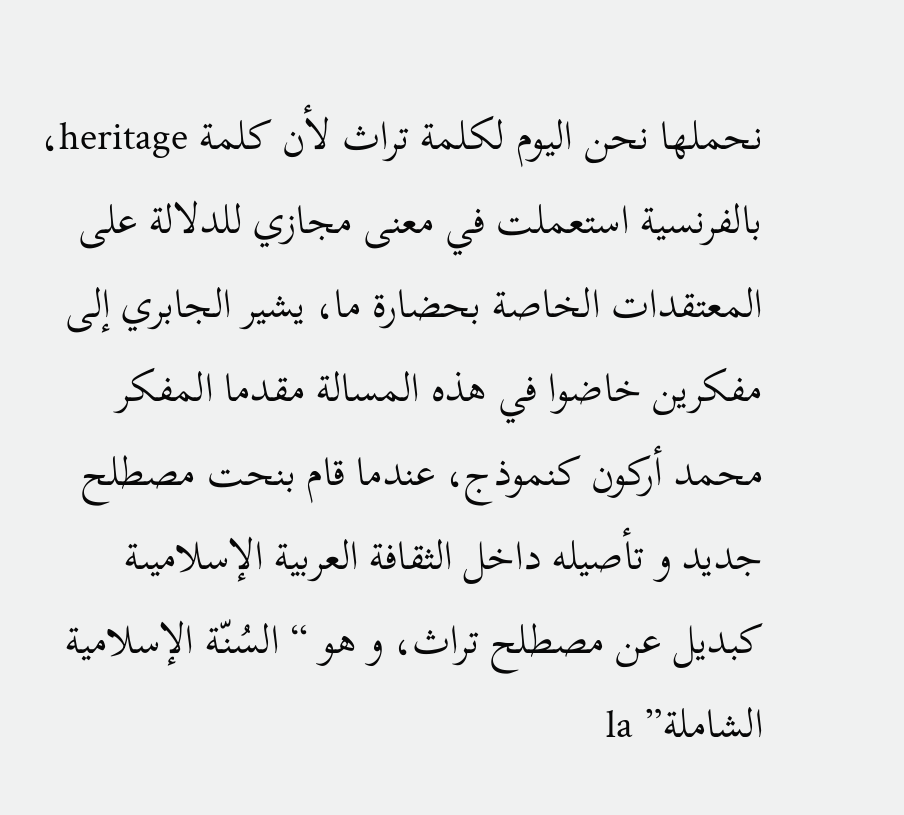نحملها نحن اليوم لكلمة تراث لأن كلمة heritage، بالفرنسية استعملت في معنى مجازي للدلالة على المعتقدات الخاصة بحضارة ما، يشير الجابري إلى مفكرين خاضوا في هذه المسالة مقدما المفكر محمد أركون كنموذج، عندما قام بنحت مصطلح جديد و تأصيله داخل الثقافة العربية الإسلاميىة كبديل عن مصطلح تراث، و هو “ السُنّة الإسلامية الشاملة” la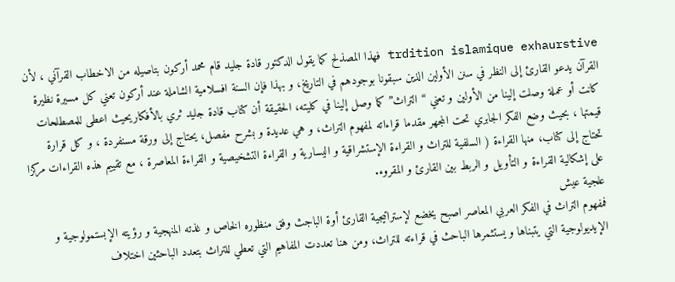trdition islamique exhaurstive فهذا المصذلح كما يقول الدكتور قادة جليد قام محمد أركون بتاصيله من الاخطاب القرآني ، لأن القرآن يدعو القارئ إلى النظر في سنن الأولين الذين سبقونا بوجودهم في التاريخ، و بهذا فإن السنة افسلامية الشاملة عند أركون تعني كل مسيرة نظيرة كانت أو عملة وصلت إلينا من الأولين و تعني “ التراث” كما وصل إلينا في كليته، الحقيقة أن كتاب قادة جليد ثري بالأفكاريحيث اعطى للمصطلحات قيمتها ، بحيث وضع الفكر الجابري تحت المجهر مقدما قراءاته لمفهوم التراث، و هي عديدة و بشرح مفصل، يحتاج إلى ورقة مسنفردة ، و كل قرارة تحتاج إلى كتاب، منها القراءة ( السلفية للتراث و القراءة الإستشراقية و اليسارية و القراءة التشخيصية و القراءة المعاصرة ، مع تقييم هذه القراءات مركزا على إشكالية القراءة و التأويل و الربط بين القارئ و المقروء.
علجية عيش
فمفهوم التراث في الفكر العربي المعاصر اصبح يخضع لإستراتيجية القارئ أوة الباجث وفق منظوره الخاص و غذته المنهجية و رؤيته الإبستمولوجية و الإيديولوجية التي يتبناها و يستثمرها الباحث في قراءته للتراث، ومن هنا تعددت المفاهيم التي تعطي للتراث بتعدد الباحثين اختلاف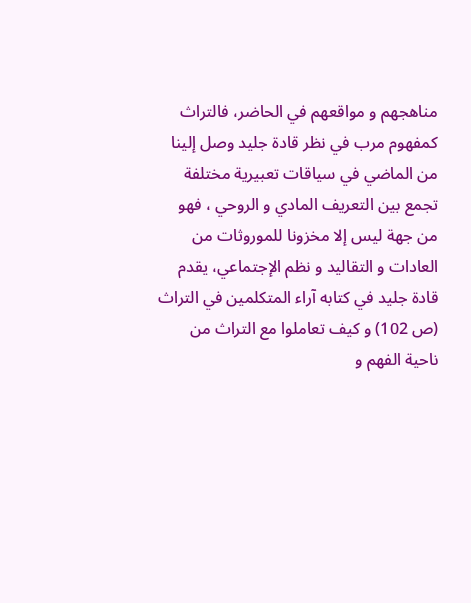مناهجهم و مواقعهم في الحاضر، فالتراث كمفهوم مرب في نظر قادة جليد وصل إلينا من الماضي في سياقات تعبيرية مختلفة تجمع بين التعريف المادي و الروحي ، فهو من جهة ليس إلا مخزونا للموروثات من العادات و التقاليد و نظم الإجتماعي، يقدم قادة جليد في كتابه آراء المتكلمين في التراث (ص 102) و كيف تعاملوا مع التراث من ناحية الفهم و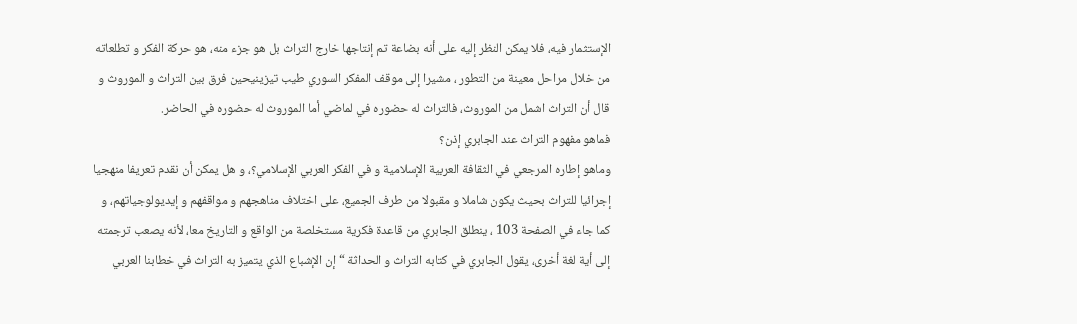الإستثمار فيه، فلا يمكن النظر إليه على أنه بضاعة تم إنتاجها خارج التراث بل هو جزء منه، هو حركة الفكر و تطلعاته من خلال مراحل معينة من التطور ، مشيرا إلى موقف المفكر السوري طيب تيزينيحين فرق بين التراث و الموروث و قال أن التراث اشمل من الموروث، فالتراث له حضوره في لماضي أما الموروث له حضوره في الحاضر.
فماهو مفهوم التراث عند الجابري إذن؟
وماهو إطاره المرجعي في الثقافة العربية الإسلامية و في الفكر العربي الإسلامي؟، و هل يمكن أن نقدم تعريفا منهجيا إجرائيا للتراث بحيث يكون شاملا و مقبولا من طرف الجميع، على اختلاف مناهجهم و مواقفهم و إيديولوجياتهم، و كما جاء في الصفحة 103 ، ينطلق الجابري من قاعدة فكرية مستخلصة من الواقع و التاريخ معا، لأنه يصعب ترجمته إلى أية لغة أخرى، يقول الجابري في كتابه التراث و الحداثة “ إن الإشباع الذي يتميز به التراث في خطابنا العربي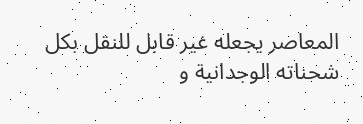المعاصر يجعله غير قابل للنقل بكل شحناته الوجدانية و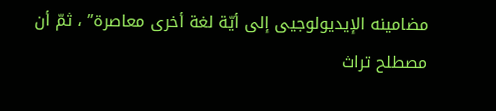مضامينه الإيديولوجيى إلى أيّة لغة أخرى معاصرة” ، ثمّ أن مصطلح تراث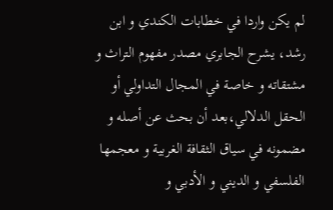لم يكن واردا في خطابات الكندي و ابن رشد، يشرح الجابري مصدر مفهوم التراث و مشتقاته و خاصة في المجال التداولي أو الحقل الدلالي،بعد أن بحث عن أصله و مضمونه في سياق الثقافة الغربية و معجمها الفلسفي و الديني و الأدبي و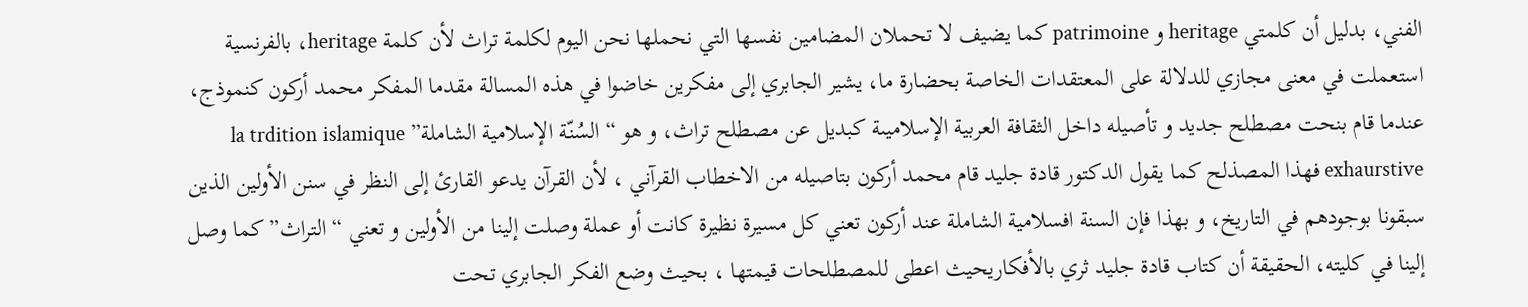الفني، بدليل أن كلمتي heritage و patrimoine كما يضيف لا تحملان المضامين نفسها التي نحملها نحن اليوم لكلمة تراث لأن كلمة heritage، بالفرنسية استعملت في معنى مجازي للدلالة على المعتقدات الخاصة بحضارة ما، يشير الجابري إلى مفكرين خاضوا في هذه المسالة مقدما المفكر محمد أركون كنموذج، عندما قام بنحت مصطلح جديد و تأصيله داخل الثقافة العربية الإسلاميىة كبديل عن مصطلح تراث، و هو “ السُنّة الإسلامية الشاملة” la trdition islamique exhaurstive فهذا المصذلح كما يقول الدكتور قادة جليد قام محمد أركون بتاصيله من الاخطاب القرآني ، لأن القرآن يدعو القارئ إلى النظر في سنن الأولين الذين سبقونا بوجودهم في التاريخ، و بهذا فإن السنة افسلامية الشاملة عند أركون تعني كل مسيرة نظيرة كانت أو عملة وصلت إلينا من الأولين و تعني “ التراث” كما وصل إلينا في كليته، الحقيقة أن كتاب قادة جليد ثري بالأفكاريحيث اعطى للمصطلحات قيمتها ، بحيث وضع الفكر الجابري تحت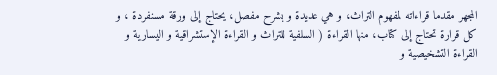المجهر مقدما قراءاته لمفهوم التراث، و هي عديدة و بشرح مفصل، يحتاج إلى ورقة مسنفردة ، و كل قرارة تحتاج إلى كتاب، منها القراءة ( السلفية للتراث و القراءة الإستشراقية و اليسارية و القراءة التشخيصية و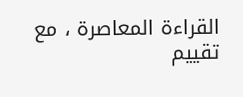القراءة المعاصرة ، مع تقييم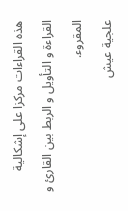هذه القراءات مركزا على إشكالية القراءة و التأويل و الربط بين القارئ و المقروء.
علجية عيش